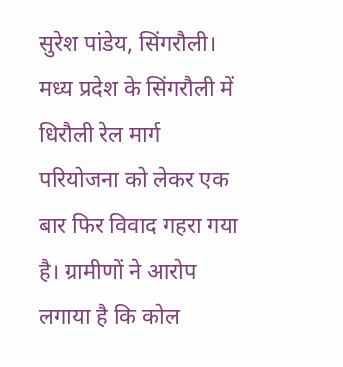सुरेश पांडेय, सिंगरौली। मध्य प्रदेश के सिंगरौली में धिरौली रेल मार्ग परियोजना को लेकर एक बार फिर विवाद गहरा गया है। ग्रामीणों ने आरोप लगाया है कि कोल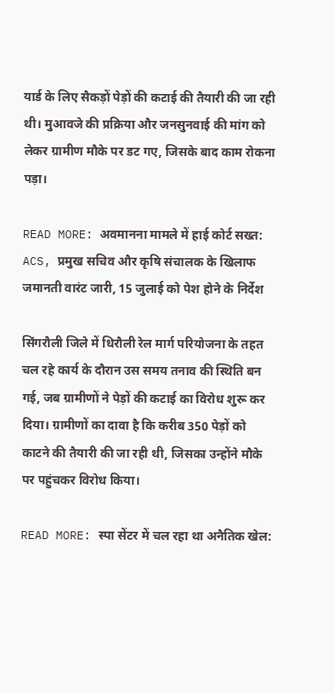यार्ड के लिए सैकड़ों पेड़ों की कटाई की तैयारी की जा रही थी। मुआवजे की प्रक्रिया और जनसुनवाई की मांग को लेकर ग्रामीण मौके पर डट गए, जिसके बाद काम रोकना पड़ा।

READ MORE: अवमानना मामले में हाई कोर्ट सख्त: ACS, प्रमुख सचिव और कृषि संचालक के खिलाफ जमानती वारंट जारी, 15 जुलाई को पेश होने के निर्देश

सिंगरौली जिले में धिरौली रेल मार्ग परियोजना के तहत चल रहे कार्य के दौरान उस समय तनाव की स्थिति बन गई, जब ग्रामीणों ने पेड़ों की कटाई का विरोध शुरू कर दिया। ग्रामीणों का दावा है कि करीब 350 पेड़ों को काटने की तैयारी की जा रही थी, जिसका उन्होंने मौके पर पहुंचकर विरोध किया।

READ MORE: स्पा सेंटर में चल रहा था अनैतिक खेल: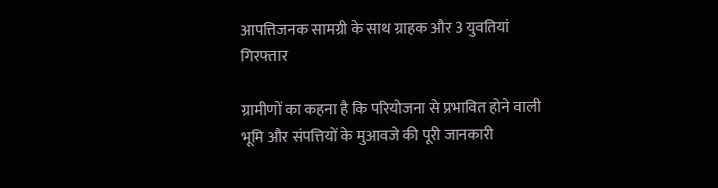आपत्तिजनक सामग्री के साथ ग्राहक और 3 युवतियां गिरफ्तार

ग्रामीणों का कहना है कि परियोजना से प्रभावित होने वाली भूमि और संपत्तियों के मुआवजे की पूरी जानकारी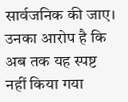सार्वजनिक की जाए। उनका आरोप है कि अब तक यह स्पष्ट नहीं किया गया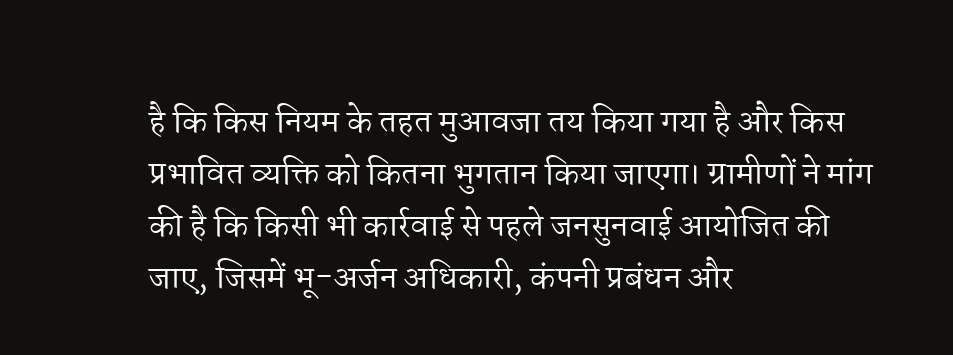है कि किस नियम के तहत मुआवजा तय किया गया है और किस प्रभावित व्यक्ति को कितना भुगतान किया जाएगा। ग्रामीणों ने मांग की है कि किसी भी कार्रवाई से पहले जनसुनवाई आयोजित की जाए, जिसमें भू-अर्जन अधिकारी, कंपनी प्रबंधन और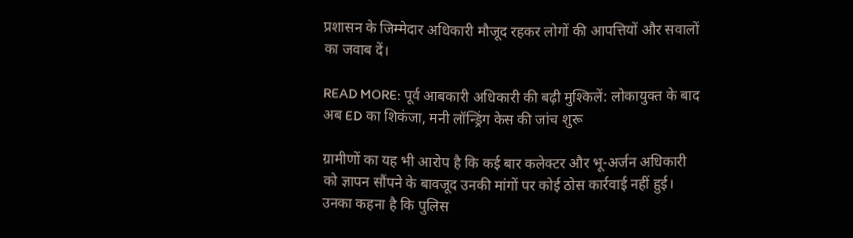प्रशासन के जिम्मेदार अधिकारी मौजूद रहकर लोगों की आपत्तियों और सवालों का जवाब दें।

READ MORE: पूर्व आबकारी अधिकारी की बढ़ी मुश्किलें: लोकायुक्त के बाद अब ED का शिकंजा, मनी लॉन्ड्रिंग केस की जांच शुरू

ग्रामीणों का यह भी आरोप है कि कई बार कलेक्टर और भू-अर्जन अधिकारी को ज्ञापन सौंपने के बावजूद उनकी मांगों पर कोई ठोस कार्रवाई नहीं हुई। उनका कहना है कि पुलिस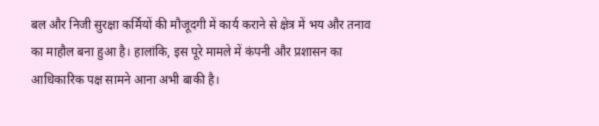बल और निजी सुरक्षा कर्मियों की मौजूदगी में कार्य कराने से क्षेत्र में भय और तनाव का माहौल बना हुआ है। हालांकि, इस पूरे मामले में कंपनी और प्रशासन का आधिकारिक पक्ष सामने आना अभी बाकी है।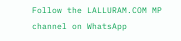Follow the LALLURAM.COM MP channel on WhatsApp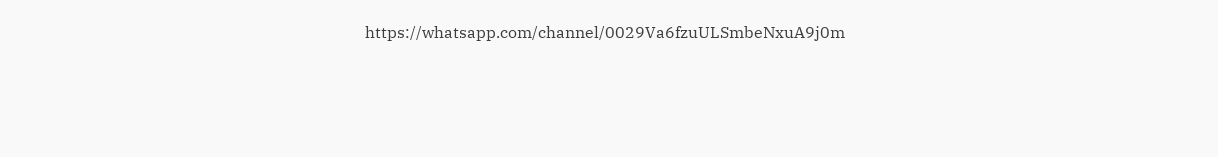https://whatsapp.com/channel/0029Va6fzuULSmbeNxuA9j0m